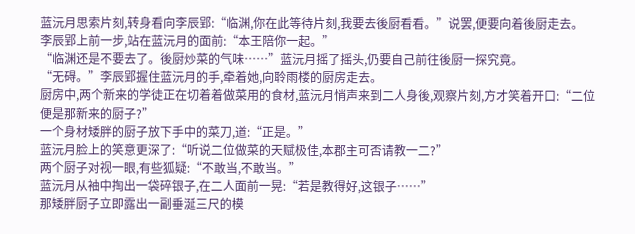蓝沅月思索片刻,转身看向李辰郢:“临渊,你在此等待片刻,我要去後厨看看。”说罢,便要向着後厨走去。
李辰郢上前一步,站在蓝沅月的面前:“本王陪你一起。”
“临渊还是不要去了。後厨炒菜的气味……”蓝沅月摇了摇头,仍要自己前往後厨一探究竟。
“无碍。”李辰郢握住蓝沅月的手,牵着她,向聆雨楼的厨房走去。
厨房中,两个新来的学徒正在切着着做菜用的食材,蓝沅月悄声来到二人身後,观察片刻,方才笑着开口:“二位便是那新来的厨子?”
一个身材矮胖的厨子放下手中的菜刀,道:“正是。”
蓝沅月脸上的笑意更深了:“听说二位做菜的天赋极佳,本郡主可否请教一二?”
两个厨子对视一眼,有些狐疑:“不敢当,不敢当。”
蓝沅月从袖中掏出一袋碎银子,在二人面前一晃:“若是教得好,这银子……”
那矮胖厨子立即露出一副垂涎三尺的模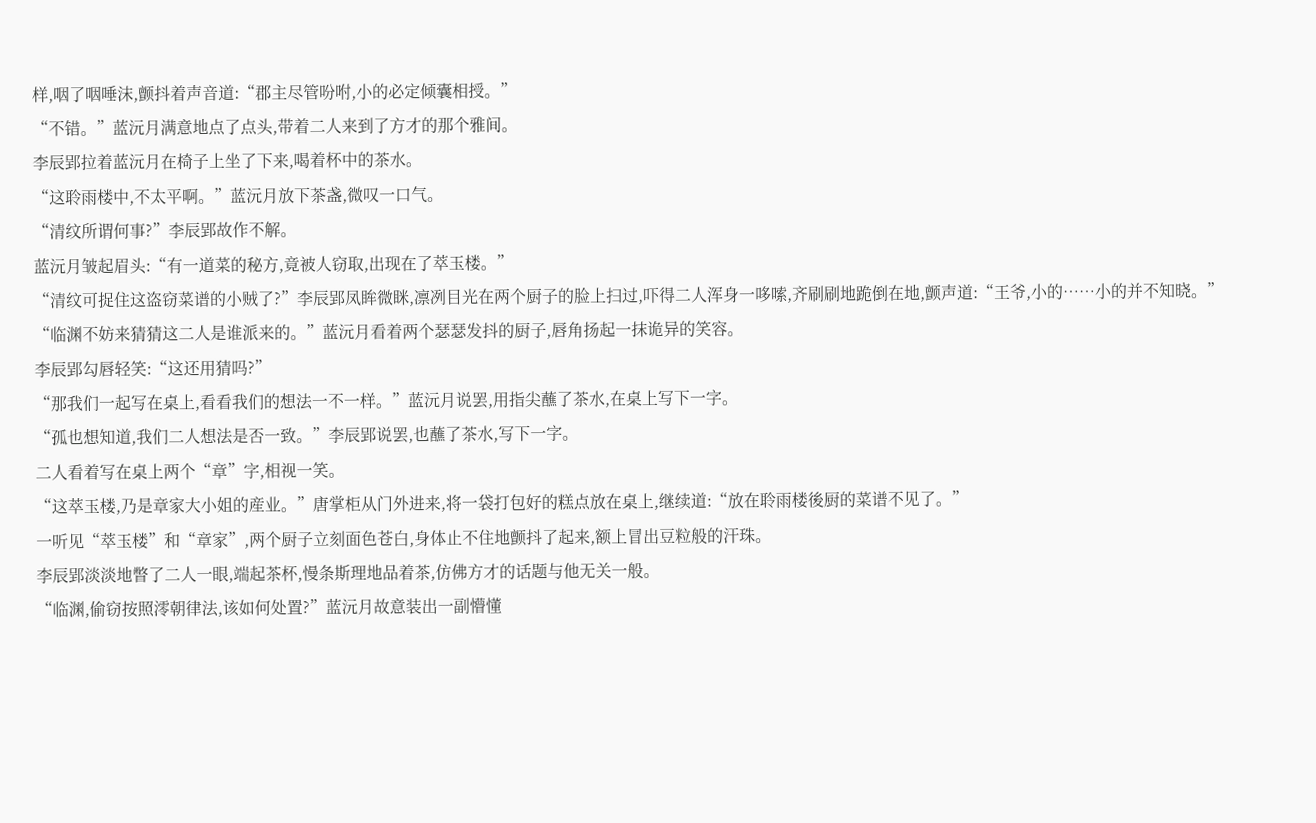样,咽了咽唾沫,颤抖着声音道:“郡主尽管吩咐,小的必定倾囊相授。”
“不错。”蓝沅月满意地点了点头,带着二人来到了方才的那个雅间。
李辰郢拉着蓝沅月在椅子上坐了下来,喝着杯中的茶水。
“这聆雨楼中,不太平啊。”蓝沅月放下茶盏,微叹一口气。
“清纹所谓何事?”李辰郢故作不解。
蓝沅月皱起眉头:“有一道菜的秘方,竟被人窃取,出现在了萃玉楼。”
“清纹可捉住这盗窃菜谱的小贼了?”李辰郢凤眸微眯,凛冽目光在两个厨子的脸上扫过,吓得二人浑身一哆嗦,齐刷刷地跪倒在地,颤声道:“王爷,小的……小的并不知晓。”
“临渊不妨来猜猜这二人是谁派来的。”蓝沅月看着两个瑟瑟发抖的厨子,唇角扬起一抹诡异的笑容。
李辰郢勾唇轻笑:“这还用猜吗?”
“那我们一起写在桌上,看看我们的想法一不一样。”蓝沅月说罢,用指尖蘸了茶水,在桌上写下一字。
“孤也想知道,我们二人想法是否一致。”李辰郢说罢,也蘸了茶水,写下一字。
二人看着写在桌上两个“章”字,相视一笑。
“这萃玉楼,乃是章家大小姐的産业。”唐掌柜从门外进来,将一袋打包好的糕点放在桌上,继续道:“放在聆雨楼後厨的菜谱不见了。”
一听见“萃玉楼”和“章家”,两个厨子立刻面色苍白,身体止不住地颤抖了起来,额上冒出豆粒般的汗珠。
李辰郢淡淡地瞥了二人一眼,端起茶杯,慢条斯理地品着茶,仿佛方才的话题与他无关一般。
“临渊,偷窃按照澪朝律法,该如何处置?”蓝沅月故意装出一副懵懂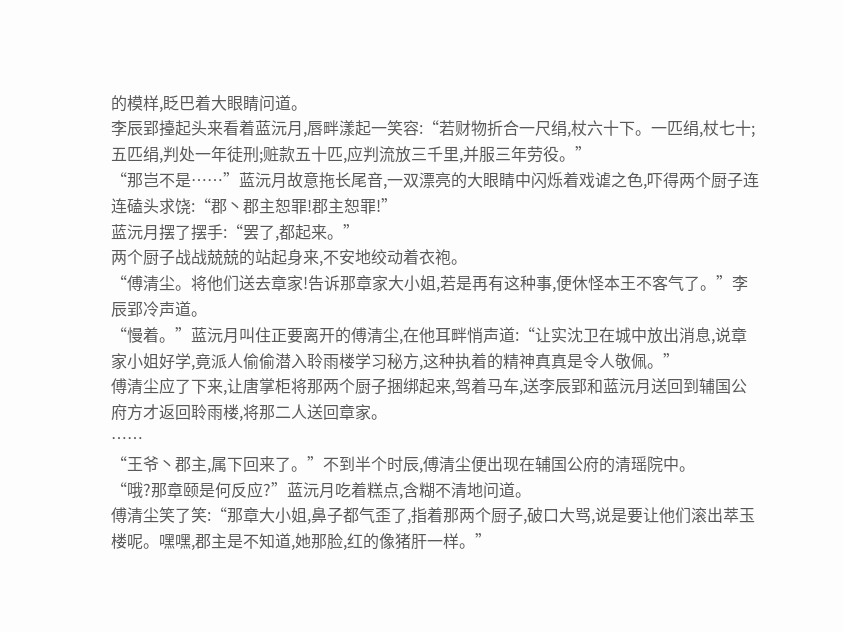的模样,眨巴着大眼睛问道。
李辰郢擡起头来看着蓝沅月,唇畔漾起一笑容:“若财物折合一尺绢,杖六十下。一匹绢,杖七十;五匹绢,判处一年徒刑;赃款五十匹,应判流放三千里,并服三年劳役。”
“那岂不是……”蓝沅月故意拖长尾音,一双漂亮的大眼睛中闪烁着戏谑之色,吓得两个厨子连连磕头求饶:“郡丶郡主恕罪!郡主恕罪!”
蓝沅月摆了摆手:“罢了,都起来。”
两个厨子战战兢兢的站起身来,不安地绞动着衣袍。
“傅清尘。将他们送去章家!告诉那章家大小姐,若是再有这种事,便休怪本王不客气了。”李辰郢冷声道。
“慢着。”蓝沅月叫住正要离开的傅清尘,在他耳畔悄声道:“让实沈卫在城中放出消息,说章家小姐好学,竟派人偷偷潜入聆雨楼学习秘方,这种执着的精神真真是令人敬佩。”
傅清尘应了下来,让唐掌柜将那两个厨子捆绑起来,驾着马车,送李辰郢和蓝沅月送回到辅国公府方才返回聆雨楼,将那二人送回章家。
……
“王爷丶郡主,属下回来了。”不到半个时辰,傅清尘便出现在辅国公府的清瑶院中。
“哦?那章颐是何反应?”蓝沅月吃着糕点,含糊不清地问道。
傅清尘笑了笑:“那章大小姐,鼻子都气歪了,指着那两个厨子,破口大骂,说是要让他们滚出萃玉楼呢。嘿嘿,郡主是不知道,她那脸,红的像猪肝一样。”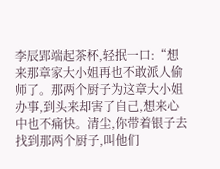李辰郢端起茶杯,轻抿一口:“想来那章家大小姐再也不敢派人偷师了。那两个厨子为这章大小姐办事,到头来却害了自己,想来心中也不痛快。清尘,你带着银子去找到那两个厨子,叫他们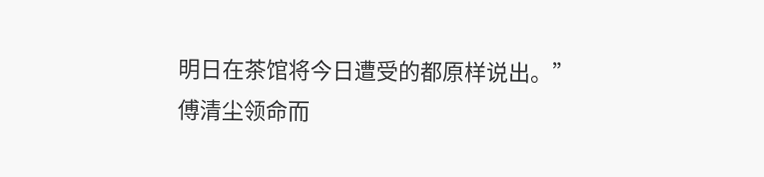明日在茶馆将今日遭受的都原样说出。”
傅清尘领命而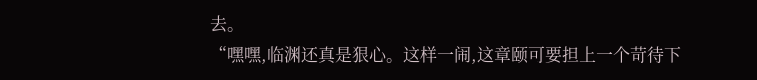去。
“嘿嘿,临渊还真是狠心。这样一闹,这章颐可要担上一个苛待下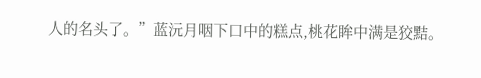人的名头了。”蓝沅月咽下口中的糕点,桃花眸中满是狡黠。